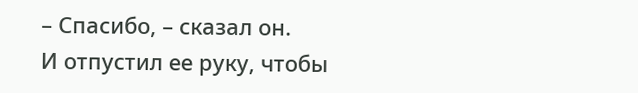– Спасибо, – сказал он.
И отпустил ее руку, чтобы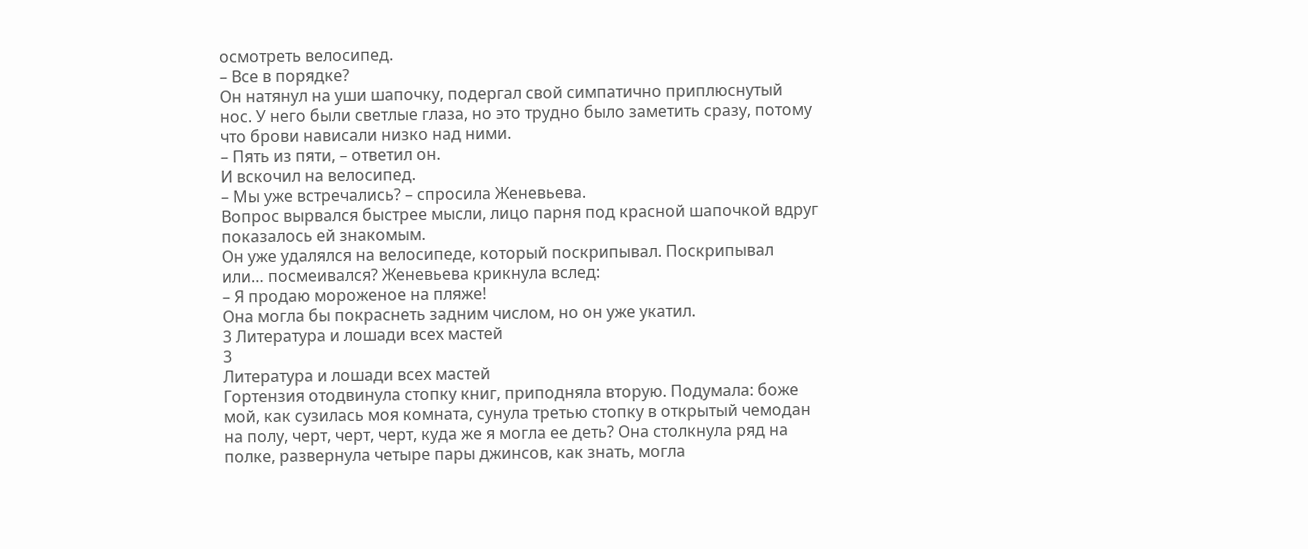осмотреть велосипед.
– Все в порядке?
Он натянул на уши шапочку, подергал свой симпатично приплюснутый нос. У него были светлые глаза, но это трудно было заметить сразу, потому что брови нависали низко над ними.
– Пять из пяти, – ответил он.
И вскочил на велосипед.
– Мы уже встречались? – спросила Женевьева.
Вопрос вырвался быстрее мысли, лицо парня под красной шапочкой вдруг показалось ей знакомым.
Он уже удалялся на велосипеде, который поскрипывал. Поскрипывал или… посмеивался? Женевьева крикнула вслед:
– Я продаю мороженое на пляже!
Она могла бы покраснеть задним числом, но он уже укатил.
3 Литература и лошади всех мастей
3
Литература и лошади всех мастей
Гортензия отодвинула стопку книг, приподняла вторую. Подумала: боже мой, как сузилась моя комната, сунула третью стопку в открытый чемодан на полу, черт, черт, черт, куда же я могла ее деть? Она столкнула ряд на полке, развернула четыре пары джинсов, как знать, могла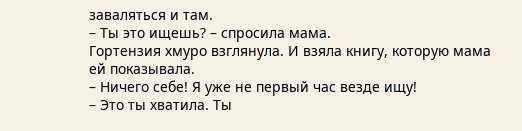заваляться и там.
– Ты это ищешь? – спросила мама.
Гортензия хмуро взглянула. И взяла книгу, которую мама ей показывала.
– Ничего себе! Я уже не первый час везде ищу!
– Это ты хватила. Ты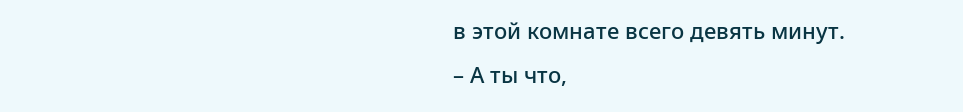в этой комнате всего девять минут.
– А ты что,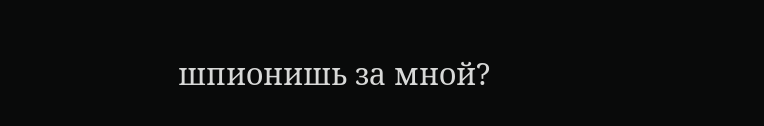шпионишь за мной?